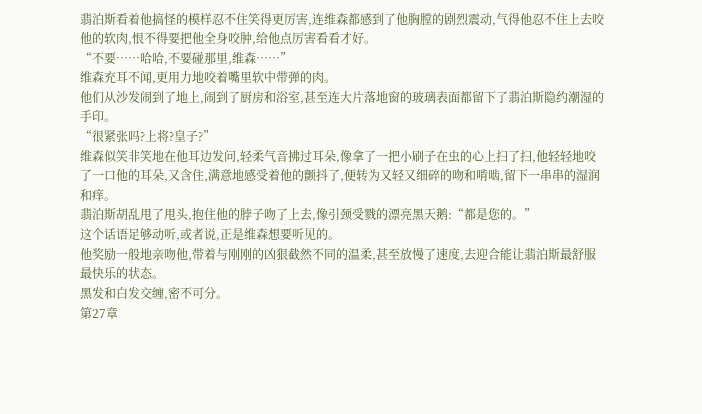翡泊斯看着他搞怪的模样忍不住笑得更厉害,连维森都感到了他胸膛的剧烈震动,气得他忍不住上去咬他的软肉,恨不得要把他全身咬肿,给他点厉害看看才好。
“不要……哈哈,不要碰那里,维森……”
维森充耳不闻,更用力地咬着嘴里软中带弹的肉。
他们从沙发闹到了地上,闹到了厨房和浴室,甚至连大片落地窗的玻璃表面都留下了翡泊斯隐约潮湿的手印。
“很紧张吗?上将?皇子?”
维森似笑非笑地在他耳边发问,轻柔气音拂过耳朵,像拿了一把小刷子在虫的心上扫了扫,他轻轻地咬了一口他的耳朵,又含住,满意地感受着他的颤抖了,便转为又轻又细碎的吻和啃啮,留下一串串的湿润和痒。
翡泊斯胡乱甩了甩头,抱住他的脖子吻了上去,像引颈受戮的漂亮黑天鹅:“都是您的。”
这个话语足够动听,或者说,正是维森想要听见的。
他奖励一般地亲吻他,带着与刚刚的凶狠截然不同的温柔,甚至放慢了速度,去迎合能让翡泊斯最舒服最快乐的状态。
黑发和白发交缠,密不可分。
第27章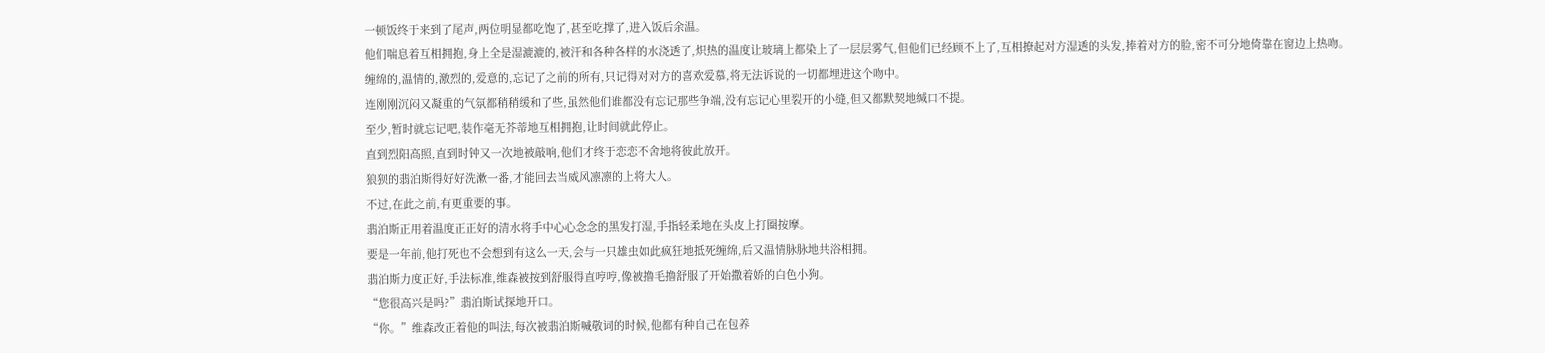一顿饭终于来到了尾声,两位明显都吃饱了,甚至吃撑了,进入饭后余温。
他们喘息着互相拥抱,身上全是湿漉漉的,被汗和各种各样的水浇透了,炽热的温度让玻璃上都染上了一层层雾气,但他们已经顾不上了,互相撩起对方湿透的头发,捧着对方的脸,密不可分地倚靠在窗边上热吻。
缠绵的,温情的,激烈的,爱意的,忘记了之前的所有,只记得对对方的喜欢爱慕,将无法诉说的一切都埋进这个吻中。
连刚刚沉闷又凝重的气氛都稍稍缓和了些,虽然他们谁都没有忘记那些争端,没有忘记心里裂开的小缝,但又都默契地缄口不提。
至少,暂时就忘记吧,装作毫无芥蒂地互相拥抱,让时间就此停止。
直到烈阳高照,直到时钟又一次地被敲响,他们才终于恋恋不舍地将彼此放开。
狼狈的翡泊斯得好好洗漱一番,才能回去当威风凛凛的上将大人。
不过,在此之前,有更重要的事。
翡泊斯正用着温度正正好的清水将手中心心念念的黑发打湿,手指轻柔地在头皮上打圈按摩。
要是一年前,他打死也不会想到有这么一天,会与一只雄虫如此疯狂地抵死缠绵,后又温情脉脉地共浴相拥。
翡泊斯力度正好,手法标准,维森被按到舒服得直哼哼,像被撸毛撸舒服了开始撒着娇的白色小狗。
“您很高兴是吗?”翡泊斯试探地开口。
“你。”维森改正着他的叫法,每次被翡泊斯喊敬词的时候,他都有种自己在包养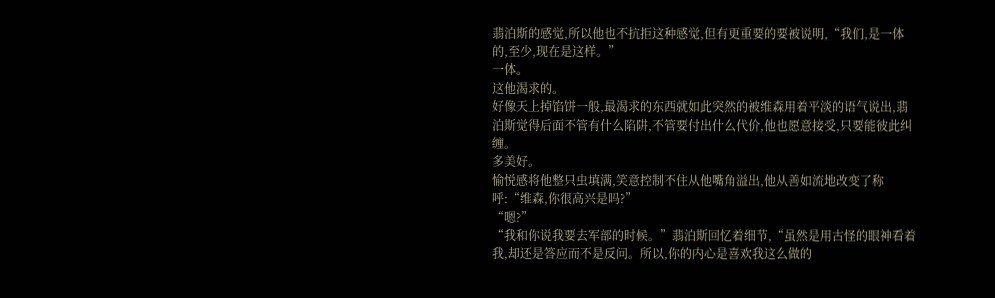翡泊斯的感觉,所以他也不抗拒这种感觉,但有更重要的要被说明,“我们,是一体的,至少,现在是这样。”
一体。
这他渴求的。
好像天上掉馅饼一般,最渴求的东西就如此突然的被维森用着平淡的语气说出,翡泊斯觉得后面不管有什么陷阱,不管要付出什么代价,他也愿意接受,只要能彼此纠缠。
多美好。
愉悦感将他整只虫填满,笑意控制不住从他嘴角溢出,他从善如流地改变了称呼:“维森,你很高兴是吗?”
“嗯?”
“我和你说我要去军部的时候。”翡泊斯回忆着细节,“虽然是用古怪的眼神看着我,却还是答应而不是反问。所以,你的内心是喜欢我这么做的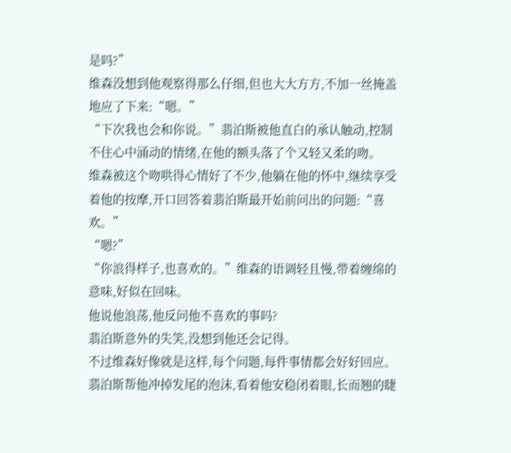是吗?”
维森没想到他观察得那么仔细,但也大大方方,不加一丝掩盖地应了下来:“嗯。”
“下次我也会和你说。”翡泊斯被他直白的承认触动,控制不住心中涌动的情绪,在他的额头落了个又轻又柔的吻。
维森被这个吻哄得心情好了不少,他躺在他的怀中,继续享受着他的按摩,开口回答着翡泊斯最开始前问出的问题:“喜欢。”
“嗯?”
“你浪得样子,也喜欢的。”维森的语调轻且慢,带着缠绵的意味,好似在回味。
他说他浪荡,他反问他不喜欢的事吗?
翡泊斯意外的失笑,没想到他还会记得。
不过维森好像就是这样,每个问题,每件事情都会好好回应。
翡泊斯帮他冲掉发尾的泡沫,看着他安稳闭着眼,长而翘的睫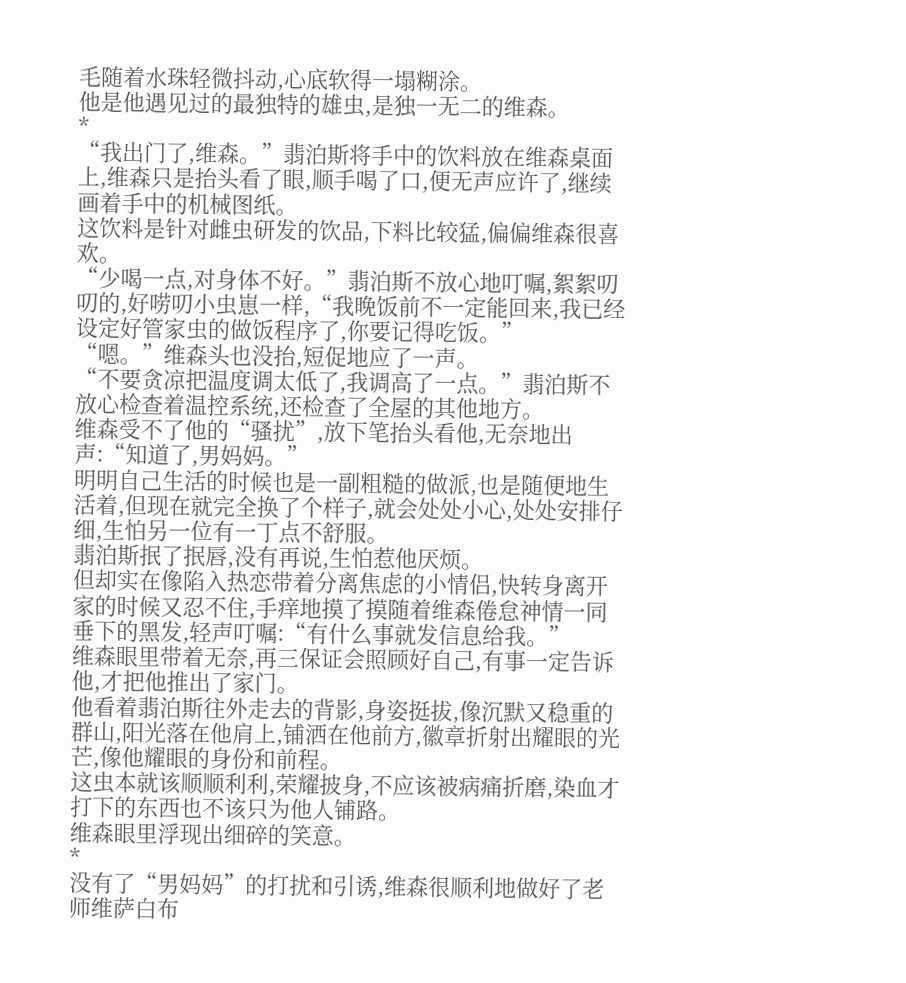毛随着水珠轻微抖动,心底软得一塌糊涂。
他是他遇见过的最独特的雄虫,是独一无二的维森。
*
“我出门了,维森。”翡泊斯将手中的饮料放在维森桌面上,维森只是抬头看了眼,顺手喝了口,便无声应许了,继续画着手中的机械图纸。
这饮料是针对雌虫研发的饮品,下料比较猛,偏偏维森很喜欢。
“少喝一点,对身体不好。”翡泊斯不放心地叮嘱,絮絮叨叨的,好唠叨小虫崽一样,“我晚饭前不一定能回来,我已经设定好管家虫的做饭程序了,你要记得吃饭。”
“嗯。”维森头也没抬,短促地应了一声。
“不要贪凉把温度调太低了,我调高了一点。”翡泊斯不放心检查着温控系统,还检查了全屋的其他地方。
维森受不了他的“骚扰”,放下笔抬头看他,无奈地出声:“知道了,男妈妈。”
明明自己生活的时候也是一副粗糙的做派,也是随便地生活着,但现在就完全换了个样子,就会处处小心,处处安排仔细,生怕另一位有一丁点不舒服。
翡泊斯抿了抿唇,没有再说,生怕惹他厌烦。
但却实在像陷入热恋带着分离焦虑的小情侣,快转身离开家的时候又忍不住,手痒地摸了摸随着维森倦怠神情一同垂下的黑发,轻声叮嘱:“有什么事就发信息给我。”
维森眼里带着无奈,再三保证会照顾好自己,有事一定告诉他,才把他推出了家门。
他看着翡泊斯往外走去的背影,身姿挺拔,像沉默又稳重的群山,阳光落在他肩上,铺洒在他前方,徽章折射出耀眼的光芒,像他耀眼的身份和前程。
这虫本就该顺顺利利,荣耀披身,不应该被病痛折磨,染血才打下的东西也不该只为他人铺路。
维森眼里浮现出细碎的笑意。
*
没有了“男妈妈”的打扰和引诱,维森很顺利地做好了老师维萨白布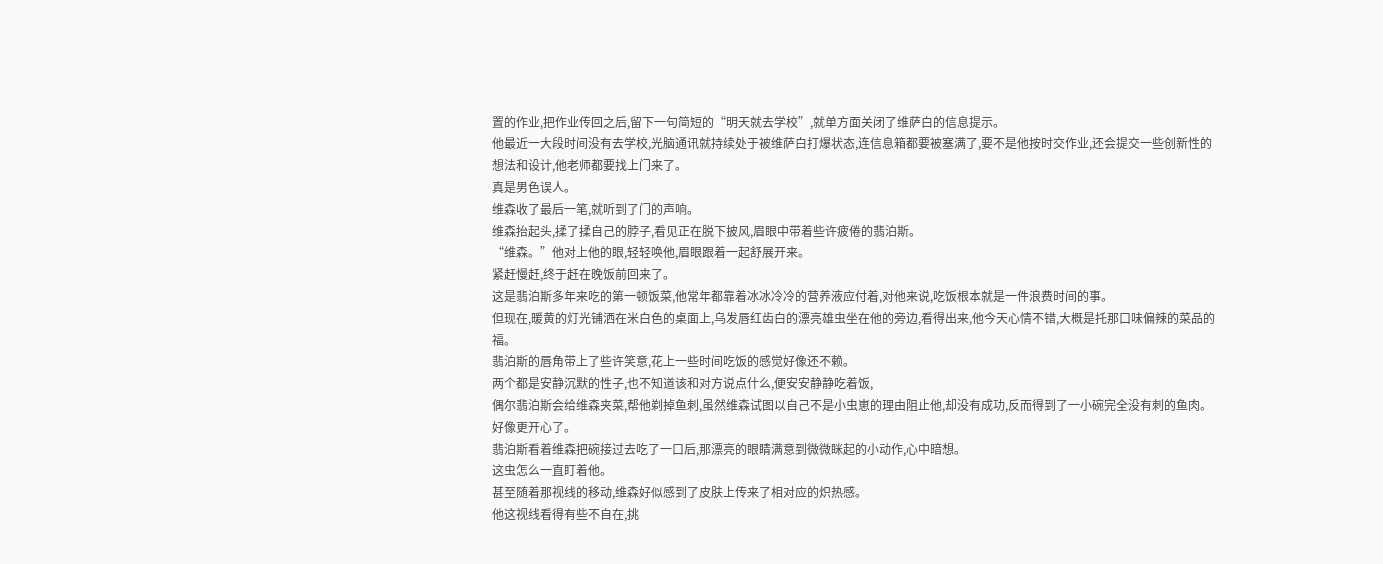置的作业,把作业传回之后,留下一句简短的“明天就去学校”,就单方面关闭了维萨白的信息提示。
他最近一大段时间没有去学校,光脑通讯就持续处于被维萨白打爆状态,连信息箱都要被塞满了,要不是他按时交作业,还会提交一些创新性的想法和设计,他老师都要找上门来了。
真是男色误人。
维森收了最后一笔,就听到了门的声响。
维森抬起头,揉了揉自己的脖子,看见正在脱下披风,眉眼中带着些许疲倦的翡泊斯。
“维森。”他对上他的眼,轻轻唤他,眉眼跟着一起舒展开来。
紧赶慢赶,终于赶在晚饭前回来了。
这是翡泊斯多年来吃的第一顿饭菜,他常年都靠着冰冰冷冷的营养液应付着,对他来说,吃饭根本就是一件浪费时间的事。
但现在,暖黄的灯光铺洒在米白色的桌面上,乌发唇红齿白的漂亮雄虫坐在他的旁边,看得出来,他今天心情不错,大概是托那口味偏辣的菜品的福。
翡泊斯的唇角带上了些许笑意,花上一些时间吃饭的感觉好像还不赖。
两个都是安静沉默的性子,也不知道该和对方说点什么,便安安静静吃着饭,
偶尔翡泊斯会给维森夹菜,帮他剃掉鱼刺,虽然维森试图以自己不是小虫崽的理由阻止他,却没有成功,反而得到了一小碗完全没有刺的鱼肉。
好像更开心了。
翡泊斯看着维森把碗接过去吃了一口后,那漂亮的眼睛满意到微微眯起的小动作,心中暗想。
这虫怎么一直盯着他。
甚至随着那视线的移动,维森好似感到了皮肤上传来了相对应的炽热感。
他这视线看得有些不自在,挑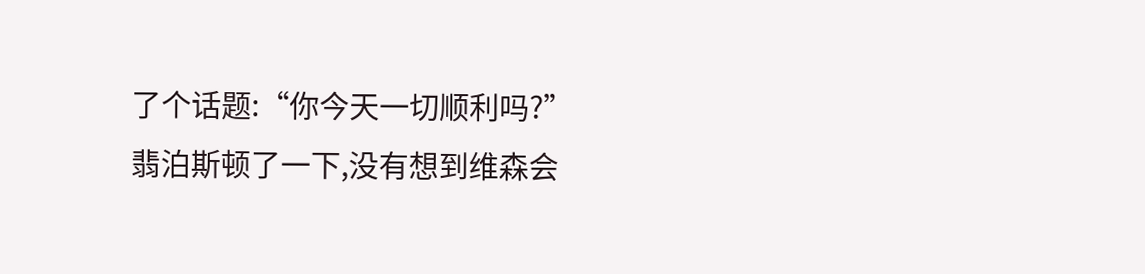了个话题:“你今天一切顺利吗?”
翡泊斯顿了一下,没有想到维森会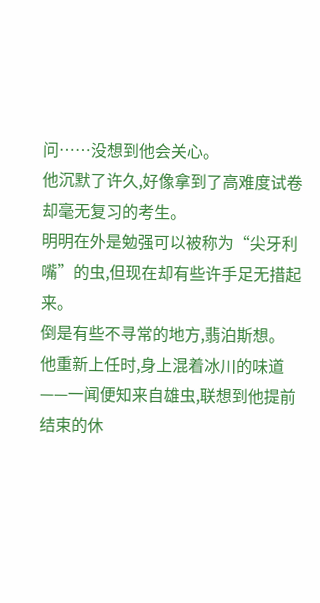问……没想到他会关心。
他沉默了许久,好像拿到了高难度试卷却毫无复习的考生。
明明在外是勉强可以被称为“尖牙利嘴”的虫,但现在却有些许手足无措起来。
倒是有些不寻常的地方,翡泊斯想。
他重新上任时,身上混着冰川的味道——一闻便知来自雄虫,联想到他提前结束的休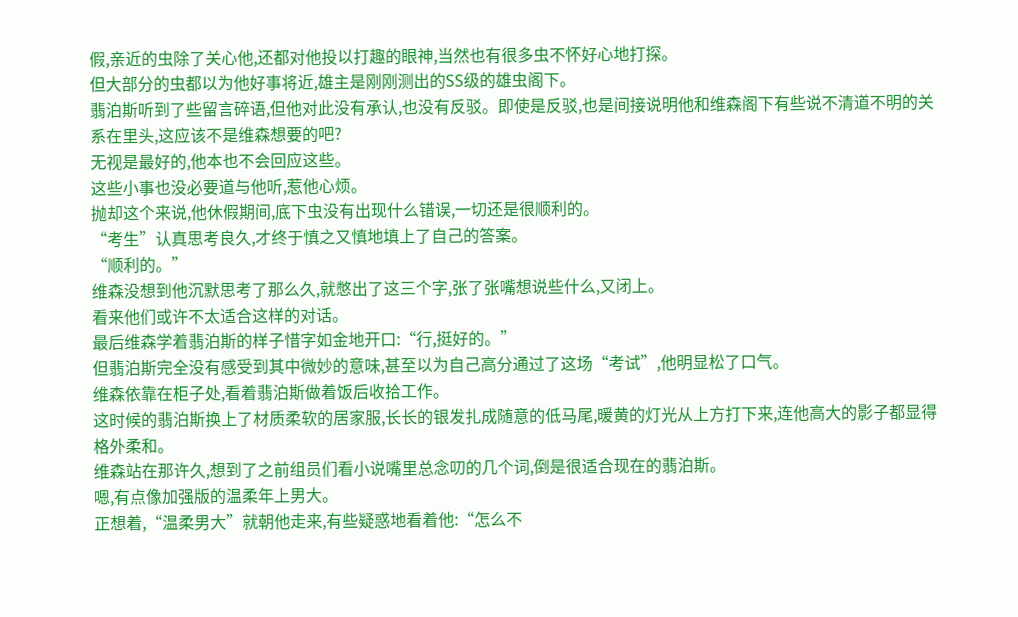假,亲近的虫除了关心他,还都对他投以打趣的眼神,当然也有很多虫不怀好心地打探。
但大部分的虫都以为他好事将近,雄主是刚刚测出的SS级的雄虫阁下。
翡泊斯听到了些留言碎语,但他对此没有承认,也没有反驳。即使是反驳,也是间接说明他和维森阁下有些说不清道不明的关系在里头,这应该不是维森想要的吧?
无视是最好的,他本也不会回应这些。
这些小事也没必要道与他听,惹他心烦。
抛却这个来说,他休假期间,底下虫没有出现什么错误,一切还是很顺利的。
“考生”认真思考良久,才终于慎之又慎地填上了自己的答案。
“顺利的。”
维森没想到他沉默思考了那么久,就憋出了这三个字,张了张嘴想说些什么,又闭上。
看来他们或许不太适合这样的对话。
最后维森学着翡泊斯的样子惜字如金地开口:“行,挺好的。”
但翡泊斯完全没有感受到其中微妙的意味,甚至以为自己高分通过了这场“考试”,他明显松了口气。
维森依靠在柜子处,看着翡泊斯做着饭后收拾工作。
这时候的翡泊斯换上了材质柔软的居家服,长长的银发扎成随意的低马尾,暖黄的灯光从上方打下来,连他高大的影子都显得格外柔和。
维森站在那许久,想到了之前组员们看小说嘴里总念叨的几个词,倒是很适合现在的翡泊斯。
嗯,有点像加强版的温柔年上男大。
正想着,“温柔男大”就朝他走来,有些疑惑地看着他:“怎么不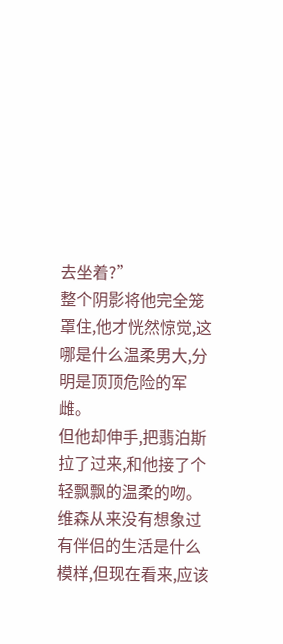去坐着?”
整个阴影将他完全笼罩住,他才恍然惊觉,这哪是什么温柔男大,分明是顶顶危险的军雌。
但他却伸手,把翡泊斯拉了过来,和他接了个轻飘飘的温柔的吻。
维森从来没有想象过有伴侣的生活是什么模样,但现在看来,应该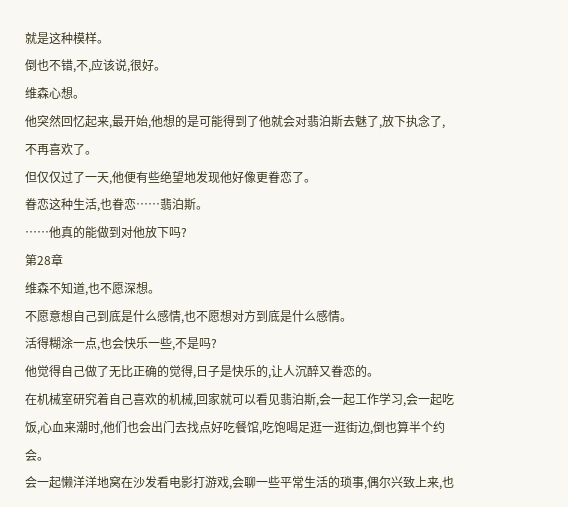就是这种模样。
倒也不错,不,应该说,很好。
维森心想。
他突然回忆起来,最开始,他想的是可能得到了他就会对翡泊斯去魅了,放下执念了,不再喜欢了。
但仅仅过了一天,他便有些绝望地发现他好像更眷恋了。
眷恋这种生活,也眷恋……翡泊斯。
……他真的能做到对他放下吗?
第28章
维森不知道,也不愿深想。
不愿意想自己到底是什么感情,也不愿想对方到底是什么感情。
活得糊涂一点,也会快乐一些,不是吗?
他觉得自己做了无比正确的觉得,日子是快乐的,让人沉醉又眷恋的。
在机械室研究着自己喜欢的机械,回家就可以看见翡泊斯,会一起工作学习,会一起吃饭,心血来潮时,他们也会出门去找点好吃餐馆,吃饱喝足逛一逛街边,倒也算半个约会。
会一起懒洋洋地窝在沙发看电影打游戏,会聊一些平常生活的琐事,偶尔兴致上来,也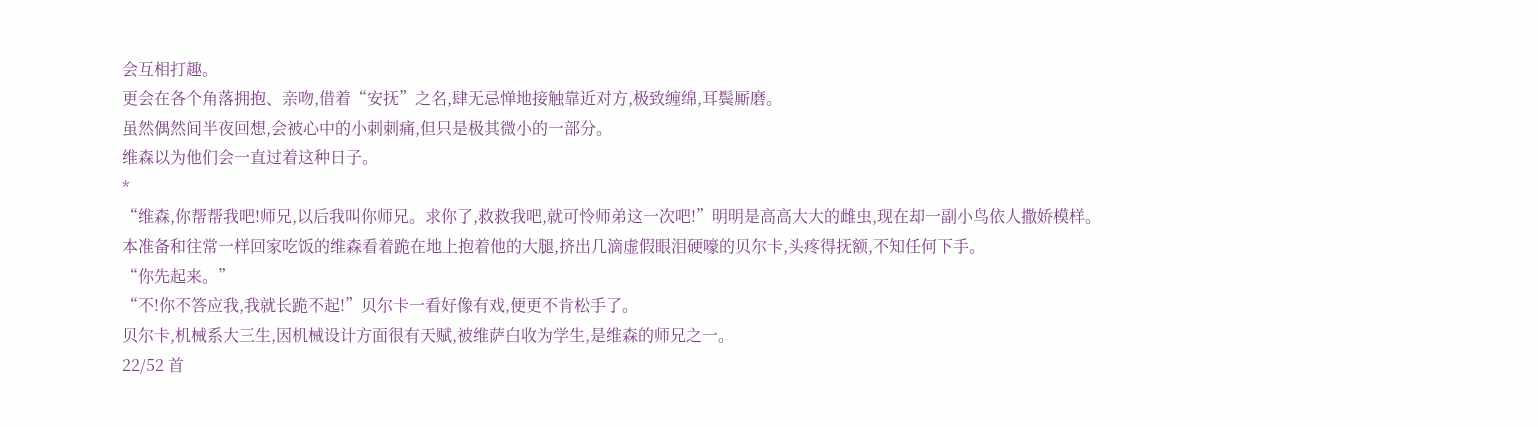会互相打趣。
更会在各个角落拥抱、亲吻,借着“安抚”之名,肆无忌惮地接触靠近对方,极致缠绵,耳鬓厮磨。
虽然偶然间半夜回想,会被心中的小刺刺痛,但只是极其微小的一部分。
维森以为他们会一直过着这种日子。
*
“维森,你帮帮我吧!师兄,以后我叫你师兄。求你了,救救我吧,就可怜师弟这一次吧!”明明是高高大大的雌虫,现在却一副小鸟依人撒娇模样。
本准备和往常一样回家吃饭的维森看着跪在地上抱着他的大腿,挤出几滴虚假眼泪硬嚎的贝尔卡,头疼得抚额,不知任何下手。
“你先起来。”
“不!你不答应我,我就长跪不起!”贝尔卡一看好像有戏,便更不肯松手了。
贝尔卡,机械系大三生,因机械设计方面很有天赋,被维萨白收为学生,是维森的师兄之一。
22/52 首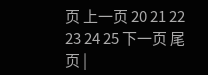页 上一页 20 21 22 23 24 25 下一页 尾页 |